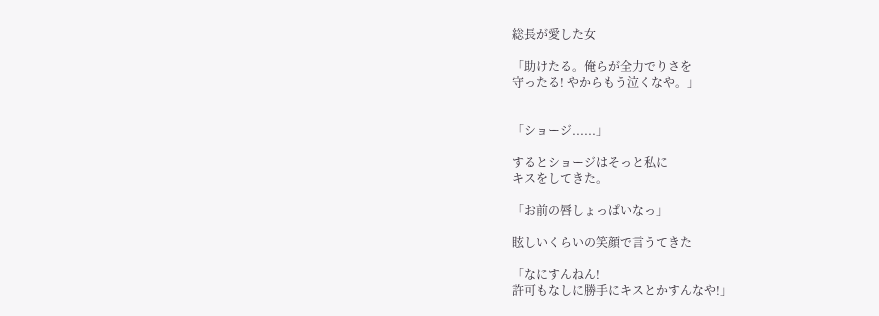総長が愛した女

「助けたる。俺らが全力でりさを
守ったる! やからもう泣くなや。」


「ショージ......」

するとショージはそっと私に
キスをしてきた。

「お前の唇しょっぱいなっ」

眩しいくらいの笑顔で言うてきた

「なにすんねん!
許可もなしに勝手にキスとかすんなや!」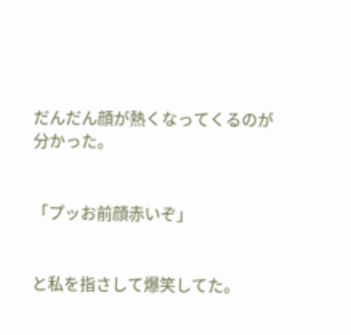だんだん顔が熱くなってくるのが分かった。


「プッお前顔赤いぞ」


と私を指さして爆笑してた。